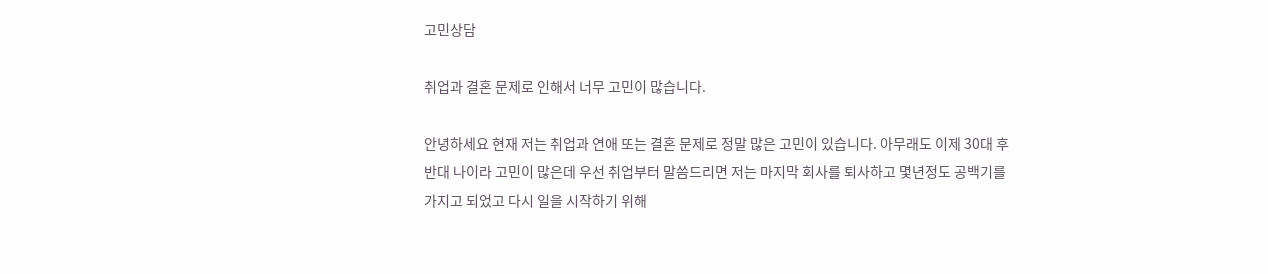고민상담

취업과 결혼 문제로 인해서 너무 고민이 많습니다.

안녕하세요 현재 저는 취업과 연애 또는 결혼 문제로 정말 많은 고민이 있습니다. 아무래도 이제 30대 후반대 나이라 고민이 많은데 우선 취업부터 말씀드리면 저는 마지막 회사를 퇴사하고 몇년정도 공백기를 가지고 되었고 다시 일을 시작하기 위해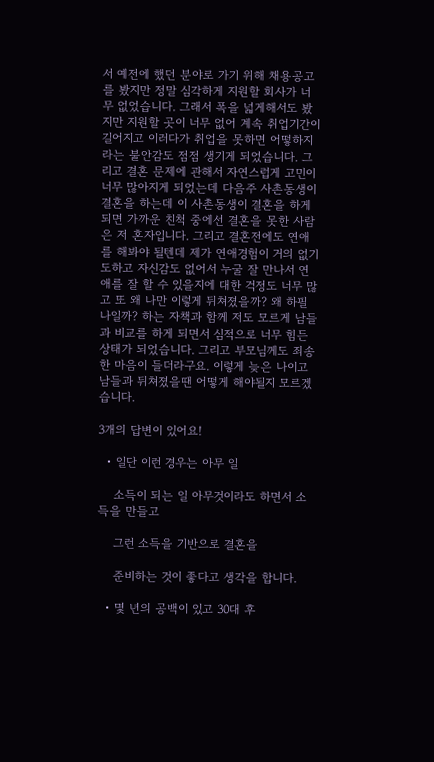서 예전에 했던 분야로 가기 위해 채용공고를 봤지만 정말 심각하게 지원할 회사가 너무 없었습니다. 그래서 폭을 넓게해서도 봤지만 지원할 곳이 너무 없어 계속 취업기간이 길어지고 이러다가 취업을 못하면 어떻하지라는 불안감도 점점 생기게 되었습니다. 그리고 결혼 문제에 관해서 자연스럽게 고민이 너무 많아지게 되었는데 다음주 사촌동생이 결혼을 하는데 이 사촌동생이 결혼을 하게되면 가까운 친척 중에선 결혼을 못한 사람은 저 혼자입니다. 그리고 결혼전에도 연애를 해봐야 될텐데 제가 연애경험이 거의 없기도하고 자신감도 없어서 누굴 잘 만나서 연애를 잘 할 수 있을지에 대한 걱정도 너무 많고 또 왜 나만 이렇게 뒤쳐졌을까? 왜 하필 나일까? 하는 자책과 함께 저도 모르게 남들과 비교를 하게 되면서 심적으로 너무 힘든 상태가 되었습니다. 그리고 부모님께도 죄송한 마음이 들더라구요. 이렇게 늦은 나이고 남들과 뒤쳐졌을땐 어떻게 해야될지 모르겠습니다.

3개의 답변이 있어요!

  • 일단 이런 경우는 아무 일

    소득이 되는 일 아무것이라도 하면서 소득을 만들고

    그런 소득을 기반으로 결혼을

    준비하는 것이 좋다고 생각을 합니다.

  • 몇 년의 공백이 있고 30대 후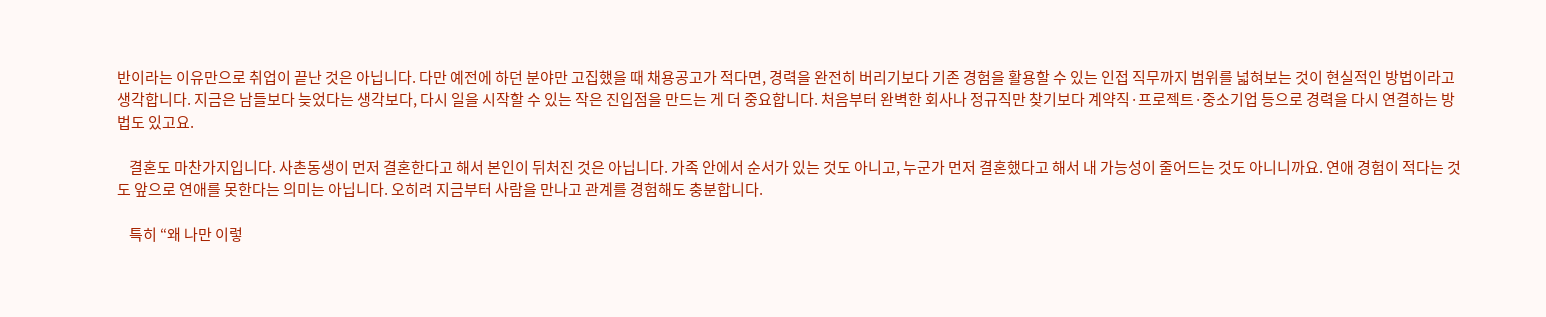반이라는 이유만으로 취업이 끝난 것은 아닙니다. 다만 예전에 하던 분야만 고집했을 때 채용공고가 적다면, 경력을 완전히 버리기보다 기존 경험을 활용할 수 있는 인접 직무까지 범위를 넓혀보는 것이 현실적인 방법이라고 생각합니다. 지금은 남들보다 늦었다는 생각보다, 다시 일을 시작할 수 있는 작은 진입점을 만드는 게 더 중요합니다. 처음부터 완벽한 회사나 정규직만 찾기보다 계약직·프로젝트·중소기업 등으로 경력을 다시 연결하는 방법도 있고요.

    결혼도 마찬가지입니다. 사촌동생이 먼저 결혼한다고 해서 본인이 뒤처진 것은 아닙니다. 가족 안에서 순서가 있는 것도 아니고, 누군가 먼저 결혼했다고 해서 내 가능성이 줄어드는 것도 아니니까요. 연애 경험이 적다는 것도 앞으로 연애를 못한다는 의미는 아닙니다. 오히려 지금부터 사람을 만나고 관계를 경험해도 충분합니다.

    특히 “왜 나만 이렇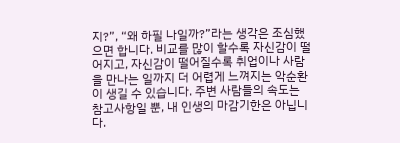지?”, “왜 하필 나일까?”라는 생각은 조심했으면 합니다. 비교를 많이 할수록 자신감이 떨어지고, 자신감이 떨어질수록 취업이나 사람을 만나는 일까지 더 어렵게 느껴지는 악순환이 생길 수 있습니다. 주변 사람들의 속도는 참고사항일 뿐, 내 인생의 마감기한은 아닙니다.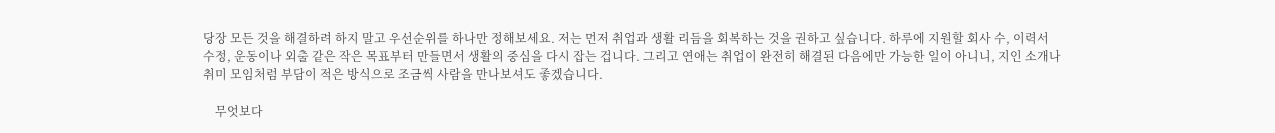당장 모든 것을 해결하려 하지 말고 우선순위를 하나만 정해보세요. 저는 먼저 취업과 생활 리듬을 회복하는 것을 권하고 싶습니다. 하루에 지원할 회사 수, 이력서 수정, 운동이나 외출 같은 작은 목표부터 만들면서 생활의 중심을 다시 잡는 겁니다. 그리고 연애는 취업이 완전히 해결된 다음에만 가능한 일이 아니니, 지인 소개나 취미 모임처럼 부담이 적은 방식으로 조금씩 사람을 만나보셔도 좋겠습니다.

    무엇보다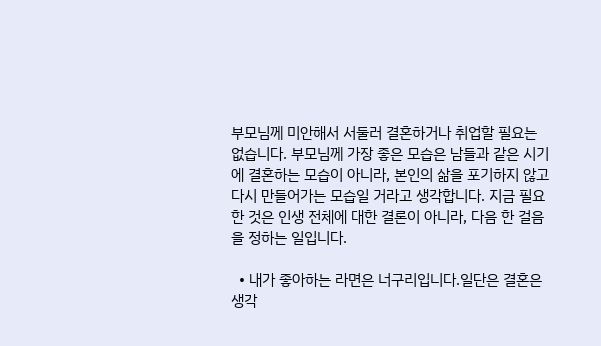부모님께 미안해서 서둘러 결혼하거나 취업할 필요는 없습니다. 부모님께 가장 좋은 모습은 남들과 같은 시기에 결혼하는 모습이 아니라, 본인의 삶을 포기하지 않고 다시 만들어가는 모습일 거라고 생각합니다. 지금 필요한 것은 인생 전체에 대한 결론이 아니라, 다음 한 걸음을 정하는 일입니다.

  • 내가 좋아하는 라면은 너구리입니다.일단은 결혼은 생각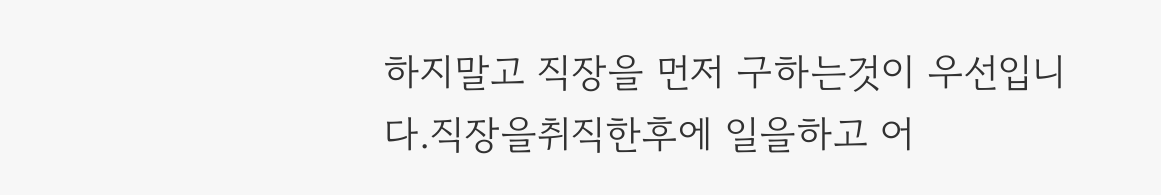하지말고 직장을 먼저 구하는것이 우선입니다.직장을취직한후에 일을하고 어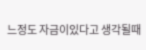느정도 자금이있다고 생각될때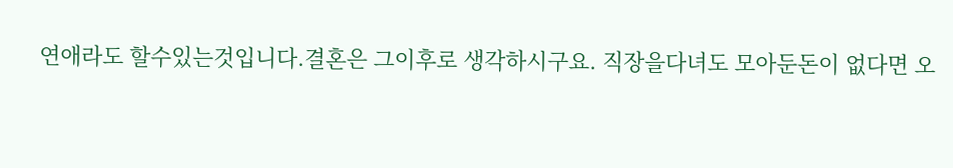연애라도 할수있는것입니다.결혼은 그이후로 생각하시구요. 직장을다녀도 모아둔돈이 없다면 오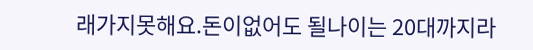래가지못해요.돈이없어도 될나이는 20대까지라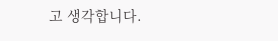고 생각합니다.